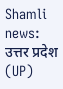Shamli news: उत्तर प्रदेश (UP)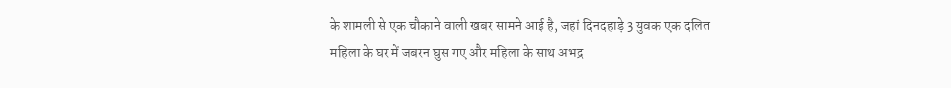के शामली से एक चौकाने वाली खबर सामने आई है, जहां दिनदहाड़े 3 युवक एक दलित महिला के घर में जबरन घुस गए और महिला के साथ अभद्र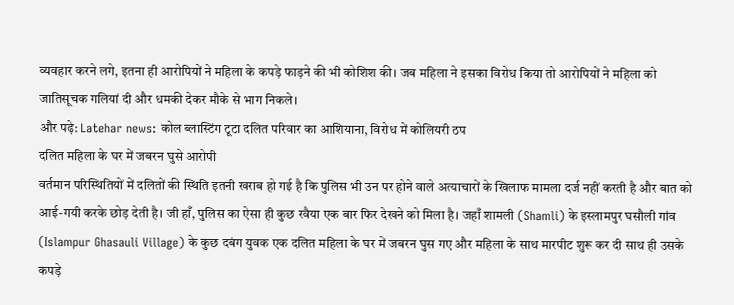व्यवहार करने लगे, इतना ही आरोपियों ने महिला के कपड़े फाड़ने की भी कोशिश की। जब महिला ने इसका विरोध किया तो आरोपियों ने महिला को जातिसूचक गलियां दी और धमकी देकर मौके से भाग निकले।
और पढ़े: Latehar news: कोल ब्लास्टिंग टूटा दलित परिवार का आशियाना, विरोध में कोलियरी ठप
दलित महिला के घर में जबरन घुसे आरोपी
वर्तमान परिस्थितियों में दलितों की स्थिति इतनी खराब हो गई है कि पुलिस भी उन पर होने वाले अत्याचारों के खिलाफ मामला दर्ज नहीं करती है और बात को आई-गयी करके छोड़ देती है। जी हाँ, पुलिस का ऐसा ही कुछ रवैया एक बार फिर देखने को मिला है। जहाँ शामली (Shamli) के इस्लामपुर घसौली गांव (Islampur Ghasauli Village) के कुछ दबंग युवक एक दलित महिला के घर में जबरन घुस गए और महिला के साथ मारपीट शुरू कर दी साथ ही उसके कपड़े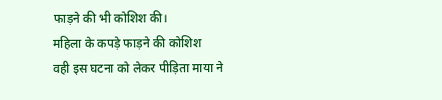फाड़ने की भी कोशिश की।
महिला के कपड़े फाड़ने की कोशिश
वही इस घटना को लेकर पीड़िता माया ने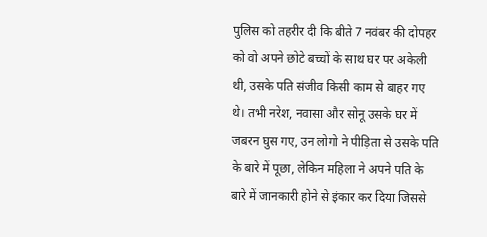पुलिस को तहरीर दी कि बीते 7 नवंबर की दोपहर को वो अपने छोटे बच्चों के साथ घर पर अकेली थी, उसके पति संजीव किसी काम से बाहर गए थे। तभी नरेश, नवासा और सोनू उसके घर में जबरन घुस गए, उन लोगो ने पीड़िता से उसके पति के बारे में पूछा, लेकिन महिला ने अपने पति के बारे में जानकारी होने से इंकार कर दिया जिससे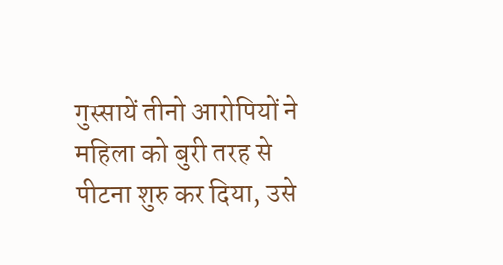गुस्सायें तीनो आरोपियों ने महिला को बुरी तरह से पीटना शुरु कर दिया, उसे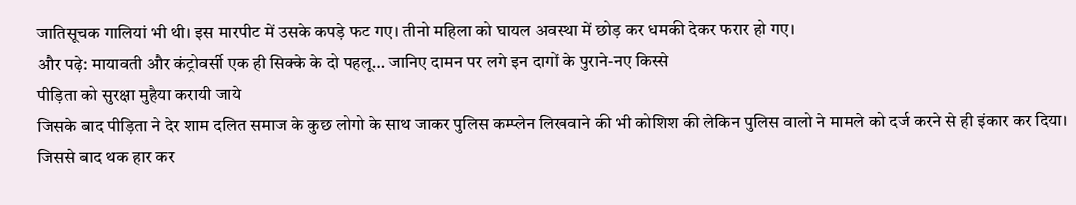जातिसूचक गालियां भी थी। इस मारपीट में उसके कपड़े फट गए। तीनो महिला को घायल अवस्था में छोड़ कर धमकी देकर फरार हो गए।
और पढ़े: मायावती और कंट्रोवर्सी एक ही सिक्के के दो पहलू… जानिए दामन पर लगे इन दागों के पुराने-नए किस्से
पीड़िता को सुरक्षा मुहैया करायी जाये
जिसके बाद पीड़िता ने देर शाम दलित समाज के कुछ लोगो के साथ जाकर पुलिस कम्प्लेन लिखवाने की भी कोशिश की लेकिन पुलिस वालो ने मामले को दर्ज करने से ही इंकार कर दिया। जिससे बाद थक हार कर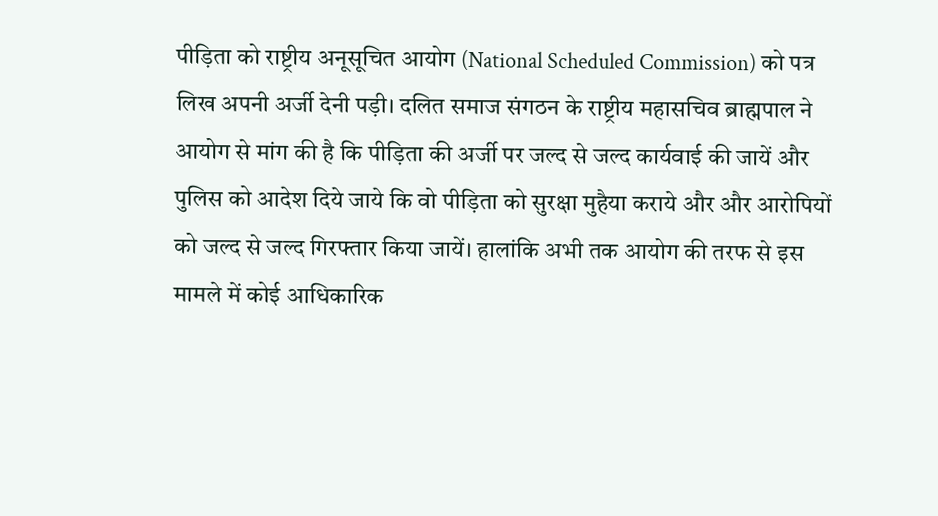पीड़िता को राष्ट्रीय अनूसूचित आयोग (National Scheduled Commission) को पत्र लिख अपनी अर्जी देनी पड़ी। दलित समाज संगठन के राष्ट्रीय महासचिव ब्राह्मपाल ने आयोग से मांग की है कि पीड़िता की अर्जी पर जल्द से जल्द कार्यवाई की जायें और पुलिस को आदेश दिये जाये कि वो पीड़िता को सुरक्षा मुहैया कराये और और आरोपियों को जल्द से जल्द गिरफ्तार किया जायें। हालांकि अभी तक आयोग की तरफ से इस मामले में कोई आधिकारिक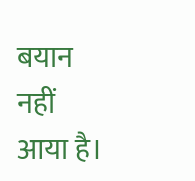बयान नहीं आया है।